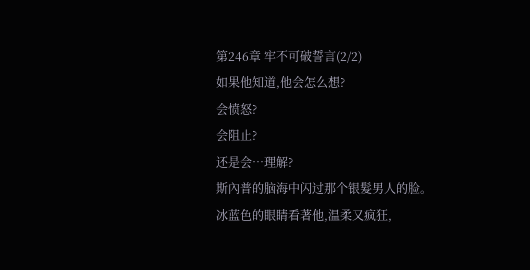第246章 牢不可破誓言(2/2)
如果他知道,他会怎么想?
会愤怒?
会阻止?
还是会…理解?
斯內普的脑海中闪过那个银髮男人的脸。
冰蓝色的眼睛看著他,温柔又疯狂,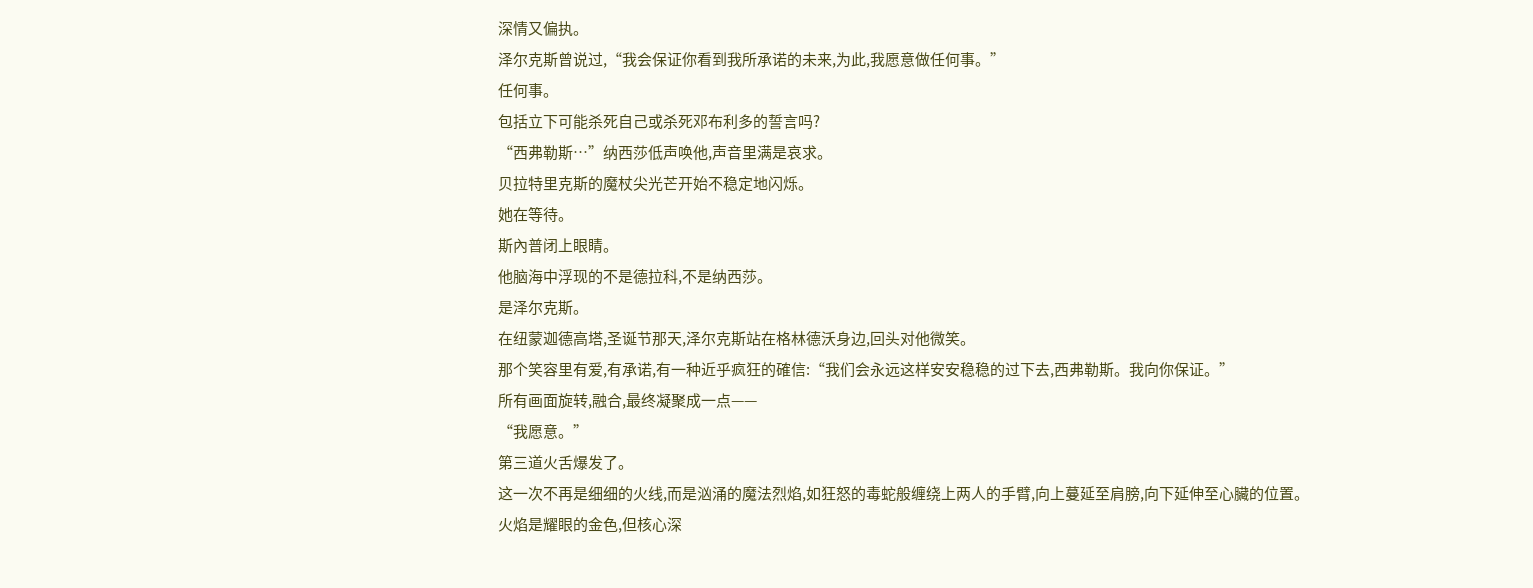深情又偏执。
泽尔克斯曾说过,“我会保证你看到我所承诺的未来,为此,我愿意做任何事。”
任何事。
包括立下可能杀死自己或杀死邓布利多的誓言吗?
“西弗勒斯…”纳西莎低声唤他,声音里满是哀求。
贝拉特里克斯的魔杖尖光芒开始不稳定地闪烁。
她在等待。
斯內普闭上眼睛。
他脑海中浮现的不是德拉科,不是纳西莎。
是泽尔克斯。
在纽蒙迦德高塔,圣诞节那天,泽尔克斯站在格林德沃身边,回头对他微笑。
那个笑容里有爱,有承诺,有一种近乎疯狂的確信:“我们会永远这样安安稳稳的过下去,西弗勒斯。我向你保证。”
所有画面旋转,融合,最终凝聚成一点——
“我愿意。”
第三道火舌爆发了。
这一次不再是细细的火线,而是汹涌的魔法烈焰,如狂怒的毒蛇般缠绕上两人的手臂,向上蔓延至肩膀,向下延伸至心臟的位置。
火焰是耀眼的金色,但核心深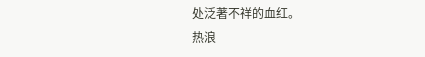处泛著不祥的血红。
热浪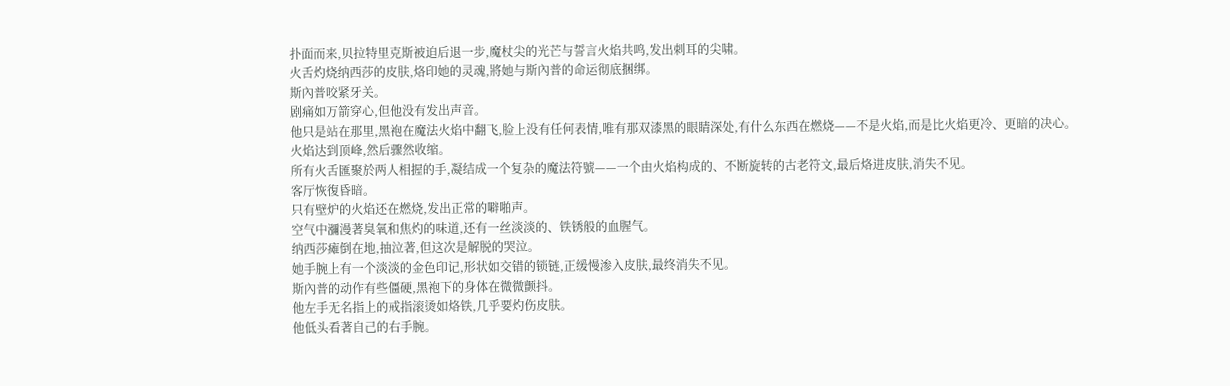扑面而来,贝拉特里克斯被迫后退一步,魔杖尖的光芒与誓言火焰共鸣,发出刺耳的尖啸。
火舌灼烧纳西莎的皮肤,烙印她的灵魂,將她与斯內普的命运彻底捆绑。
斯內普咬紧牙关。
剧痛如万箭穿心,但他没有发出声音。
他只是站在那里,黑袍在魔法火焰中翻飞,脸上没有任何表情,唯有那双漆黑的眼睛深处,有什么东西在燃烧——不是火焰,而是比火焰更冷、更暗的决心。
火焰达到顶峰,然后骤然收缩。
所有火舌匯聚於两人相握的手,凝结成一个复杂的魔法符號——一个由火焰构成的、不断旋转的古老符文,最后烙进皮肤,消失不见。
客厅恢復昏暗。
只有壁炉的火焰还在燃烧,发出正常的噼啪声。
空气中瀰漫著臭氧和焦灼的味道,还有一丝淡淡的、铁锈般的血腥气。
纳西莎瘫倒在地,抽泣著,但这次是解脱的哭泣。
她手腕上有一个淡淡的金色印记,形状如交错的锁链,正缓慢渗入皮肤,最终消失不见。
斯內普的动作有些僵硬,黑袍下的身体在微微颤抖。
他左手无名指上的戒指滚烫如烙铁,几乎要灼伤皮肤。
他低头看著自己的右手腕。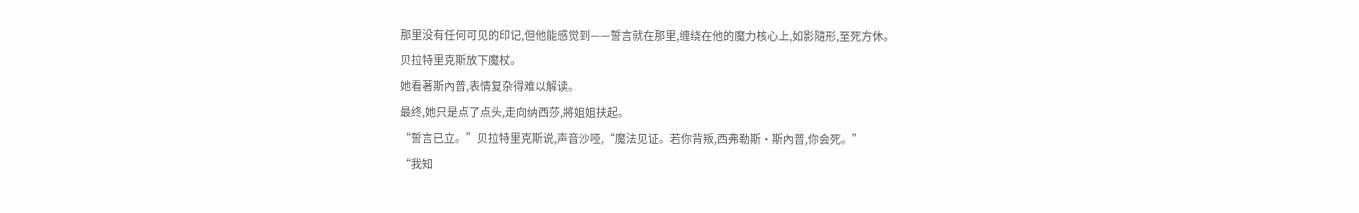那里没有任何可见的印记,但他能感觉到——誓言就在那里,缠绕在他的魔力核心上,如影隨形,至死方休。
贝拉特里克斯放下魔杖。
她看著斯內普,表情复杂得难以解读。
最终,她只是点了点头,走向纳西莎,將姐姐扶起。
“誓言已立。”贝拉特里克斯说,声音沙哑,“魔法见证。若你背叛,西弗勒斯·斯內普,你会死。”
“我知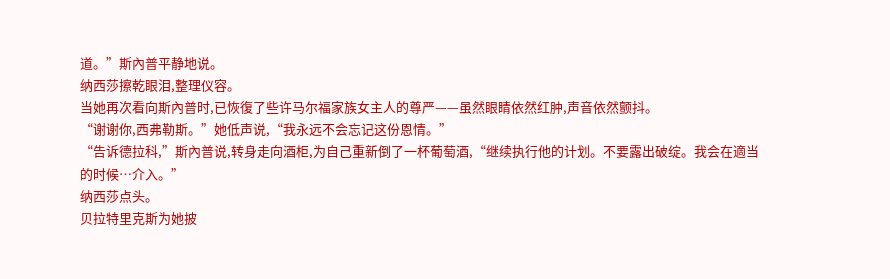道。”斯內普平静地说。
纳西莎擦乾眼泪,整理仪容。
当她再次看向斯內普时,已恢復了些许马尔福家族女主人的尊严——虽然眼睛依然红肿,声音依然颤抖。
“谢谢你,西弗勒斯。”她低声说,“我永远不会忘记这份恩情。”
“告诉德拉科,”斯內普说,转身走向酒柜,为自己重新倒了一杯葡萄酒,“继续执行他的计划。不要露出破绽。我会在適当的时候…介入。”
纳西莎点头。
贝拉特里克斯为她披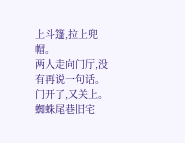上斗篷,拉上兜帽。
两人走向门厅,没有再说一句话。
门开了,又关上。
蜘蛛尾巷旧宅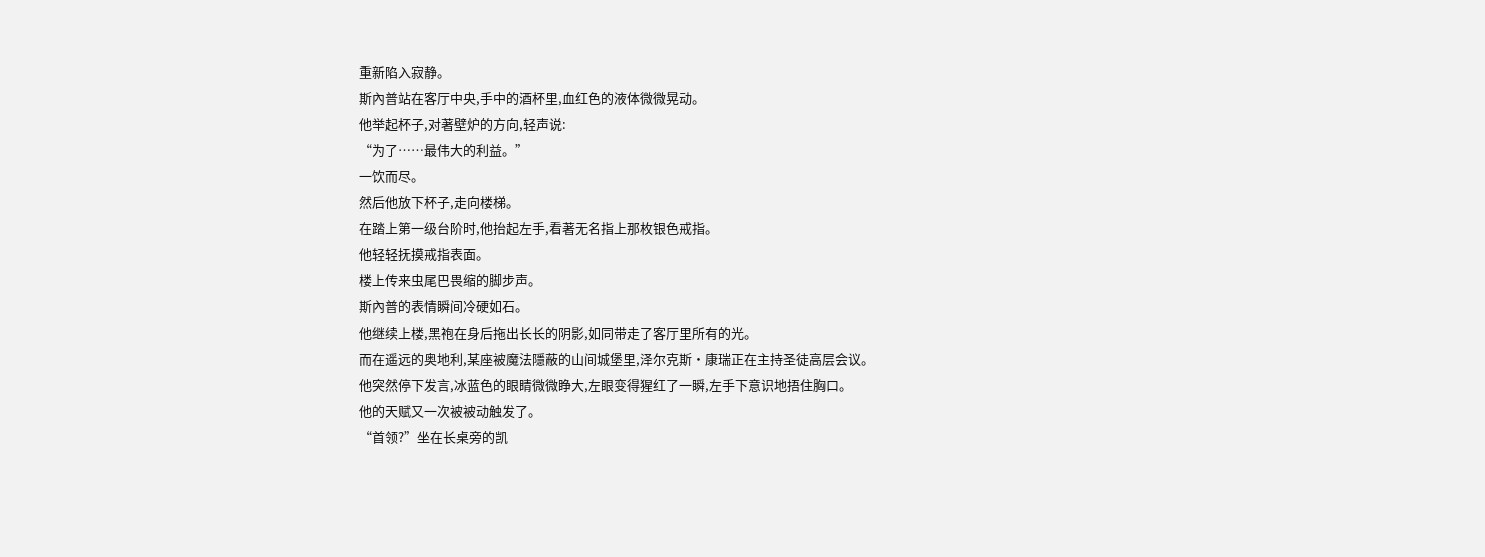重新陷入寂静。
斯內普站在客厅中央,手中的酒杯里,血红色的液体微微晃动。
他举起杯子,对著壁炉的方向,轻声说:
“为了……最伟大的利益。”
一饮而尽。
然后他放下杯子,走向楼梯。
在踏上第一级台阶时,他抬起左手,看著无名指上那枚银色戒指。
他轻轻抚摸戒指表面。
楼上传来虫尾巴畏缩的脚步声。
斯內普的表情瞬间冷硬如石。
他继续上楼,黑袍在身后拖出长长的阴影,如同带走了客厅里所有的光。
而在遥远的奥地利,某座被魔法隱蔽的山间城堡里,泽尔克斯·康瑞正在主持圣徒高层会议。
他突然停下发言,冰蓝色的眼睛微微睁大,左眼变得猩红了一瞬,左手下意识地捂住胸口。
他的天赋又一次被被动触发了。
“首领?”坐在长桌旁的凯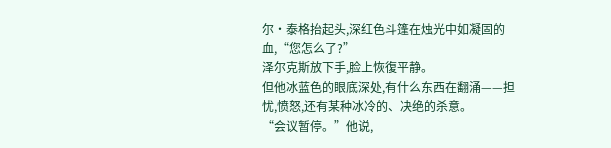尔·泰格抬起头,深红色斗篷在烛光中如凝固的血,“您怎么了?”
泽尔克斯放下手,脸上恢復平静。
但他冰蓝色的眼底深处,有什么东西在翻涌——担忧,愤怒,还有某种冰冷的、决绝的杀意。
“会议暂停。”他说,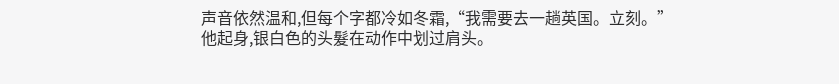声音依然温和,但每个字都冷如冬霜,“我需要去一趟英国。立刻。”
他起身,银白色的头髮在动作中划过肩头。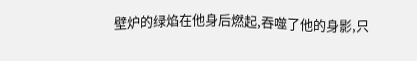壁炉的绿焰在他身后燃起,吞噬了他的身影,只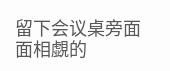留下会议桌旁面面相覷的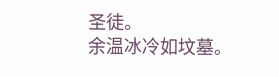圣徒。
余温冰冷如坟墓。